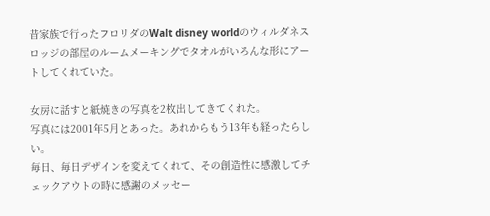昔家族で行ったフロリダのWalt disney worldのウィルダネスロッジの部屋のルームメーキングでタオルがいろんな形にアートしてくれていた。

女房に話すと紙焼きの写真を2枚出してきてくれた。
写真には2001年5月とあった。あれからもう13年も経ったらしい。
毎日、毎日デザインを変えてくれて、その創造性に感激してチェックアウトの時に感謝のメッセー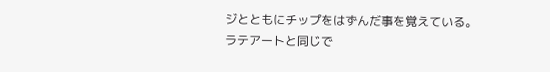ジとともにチップをはずんだ事を覚えている。
ラテアートと同じで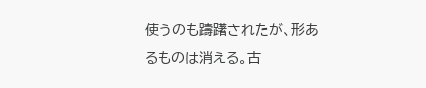使うのも躊躇されたが、形あるものは消える。古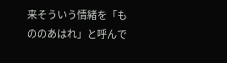来そういう情緒を「もののあはれ」と呼んで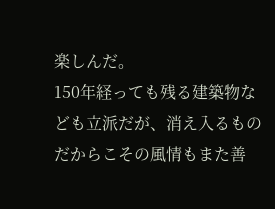楽しんだ。
150年経っても残る建築物なども立派だが、消え入るものだからこその風情もまた善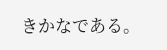きかなである。